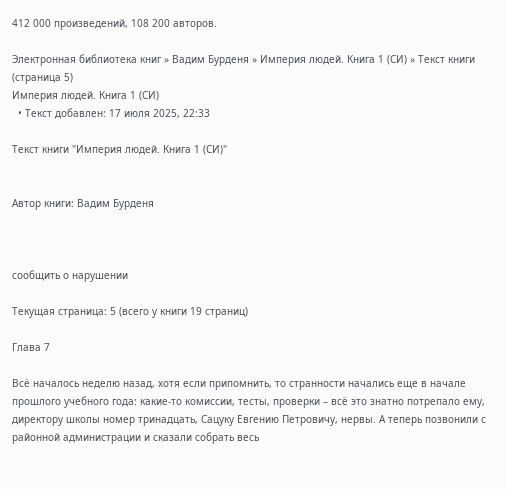412 000 произведений, 108 200 авторов.

Электронная библиотека книг » Вадим Бурденя » Империя людей. Книга 1 (СИ) » Текст книги (страница 5)
Империя людей. Книга 1 (СИ)
  • Текст добавлен: 17 июля 2025, 22:33

Текст книги "Империя людей. Книга 1 (СИ)"


Автор книги: Вадим Бурденя



сообщить о нарушении

Текущая страница: 5 (всего у книги 19 страниц)

Глава 7

Всё началось неделю назад, хотя если припомнить, то странности начались еще в начале прошлого учебного года: какие-то комиссии, тесты, проверки – всё это знатно потрепало ему, директору школы номер тринадцать, Сацуку Евгению Петровичу, нервы. А теперь позвонили с районной администрации и сказали собрать весь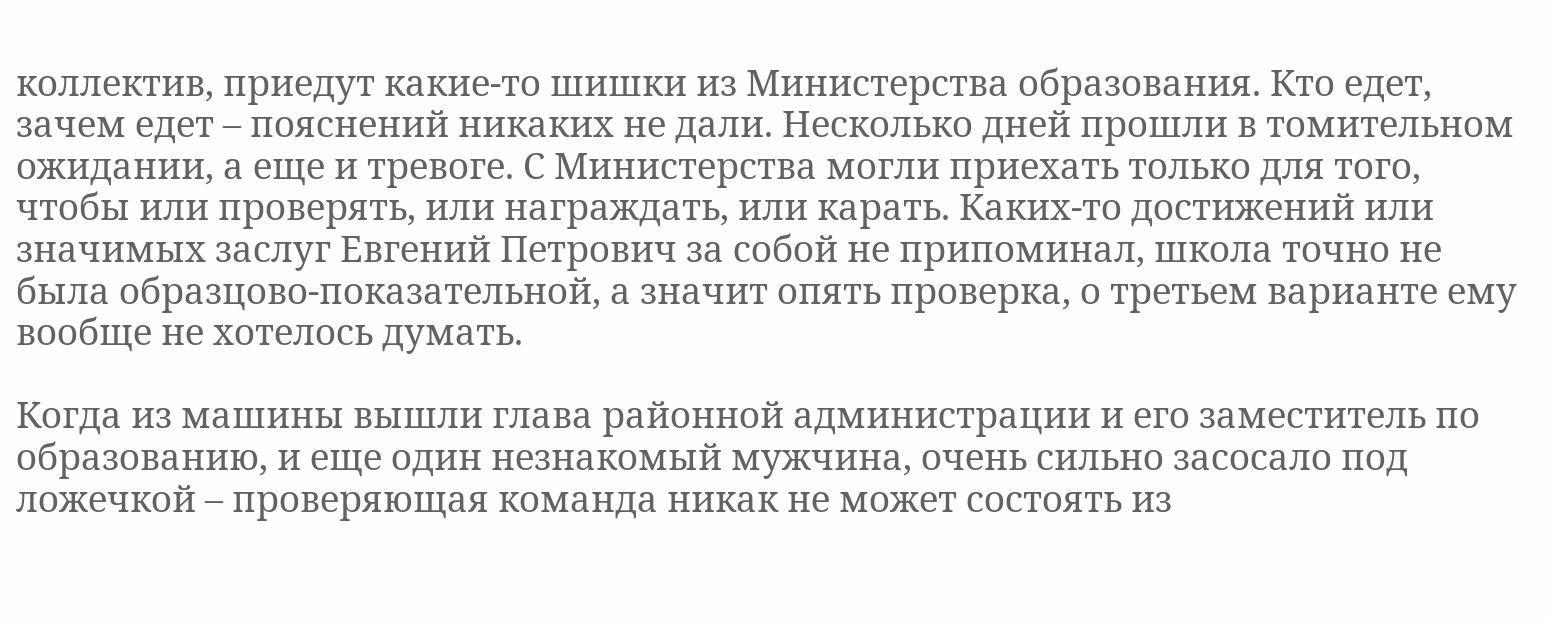коллектив, приедут какие-то шишки из Министерства образования. Кто едет, зачем едет – пояснений никаких не дали. Несколько дней прошли в томительном ожидании, а еще и тревоге. С Министерства могли приехать только для того, чтобы или проверять, или награждать, или карать. Каких-то достижений или значимых заслуг Евгений Петрович за собой не припоминал, школа точно не была образцово-показательной, а значит опять проверка, о третьем варианте ему вообще не хотелось думать.

Когда из машины вышли глава районной администрации и его заместитель по образованию, и еще один незнакомый мужчина, очень сильно засосало под ложечкой – проверяющая команда никак не может состоять из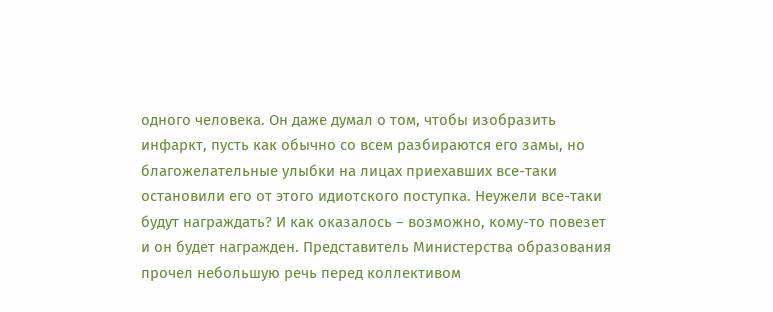одного человека. Он даже думал о том, чтобы изобразить инфаркт, пусть как обычно со всем разбираются его замы, но благожелательные улыбки на лицах приехавших все-таки остановили его от этого идиотского поступка. Неужели все-таки будут награждать? И как оказалось – возможно, кому-то повезет и он будет награжден. Представитель Министерства образования прочел небольшую речь перед коллективом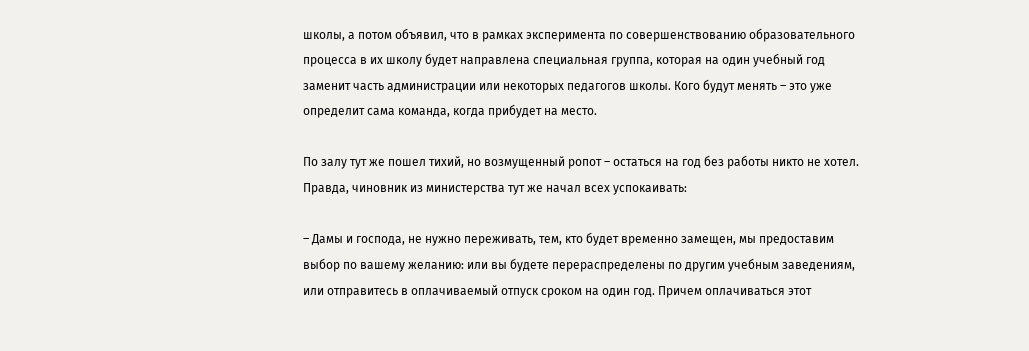школы, а потом объявил, что в рамках эксперимента по совершенствованию образовательного процесса в их школу будет направлена специальная группа, которая на один учебный год заменит часть администрации или некоторых педагогов школы. Кого будут менять – это уже определит сама команда, когда прибудет на место.

По залу тут же пошел тихий, но возмущенный ропот – остаться на год без работы никто не хотел. Правда, чиновник из министерства тут же начал всех успокаивать:

– Дамы и господа, не нужно переживать, тем, кто будет временно замещен, мы предоставим выбор по вашему желанию: или вы будете перераспределены по другим учебным заведениям, или отправитесь в оплачиваемый отпуск сроком на один год. Причем оплачиваться этот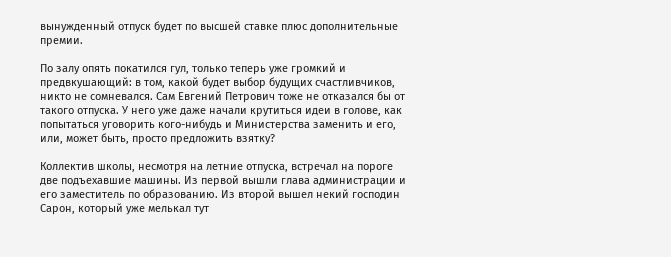вынужденный отпуск будет по высшей ставке плюс дополнительные премии.

По залу опять покатился гул, только теперь уже громкий и предвкушающий: в том, какой будет выбор будущих счастливчиков, никто не сомневался. Сам Евгений Петрович тоже не отказался бы от такого отпуска. У него уже даже начали крутиться идеи в голове, как попытаться уговорить кого-нибудь и Министерства заменить и его, или, может быть, просто предложить взятку?

Коллектив школы, несмотря на летние отпуска, встречал на пороге две подъехавшие машины. Из первой вышли глава администрации и его заместитель по образованию. Из второй вышел некий господин Сарон, который уже мелькал тут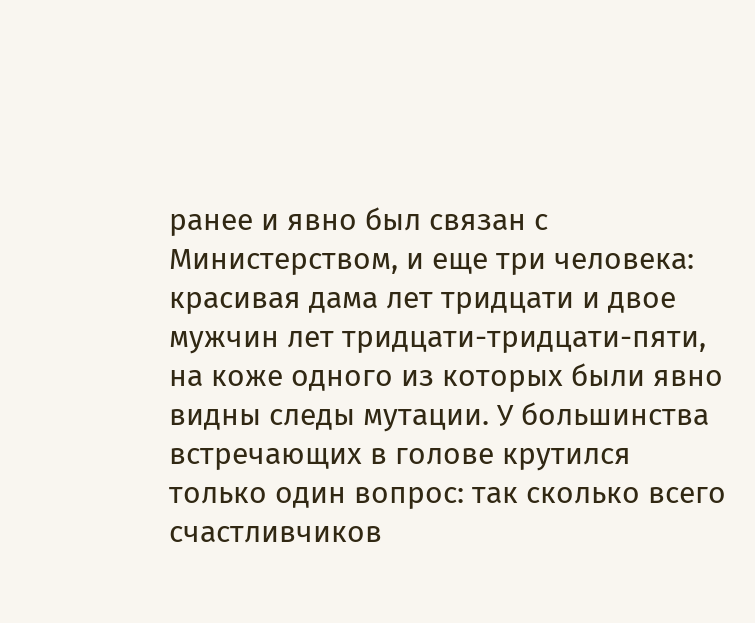ранее и явно был связан с Министерством, и еще три человека: красивая дама лет тридцати и двое мужчин лет тридцати-тридцати-пяти, на коже одного из которых были явно видны следы мутации. У большинства встречающих в голове крутился только один вопрос: так сколько всего счастливчиков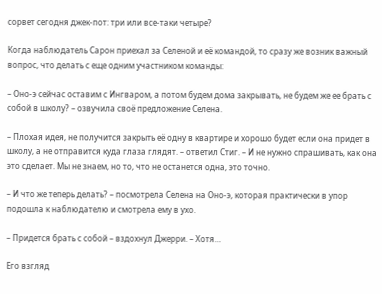сорвет сегодня джек-пот: три или все-таки четыре?

Когда наблюдатель Сарон приехал за Селеной и её командой, то сразу же возник важный вопрос, что делать с еще одним участником команды:

– Оно-э сейчас оставим с Ингваром, а потом будем дома закрывать, не будем же ее брать с собой в школу? – озвучила своё предложение Селена.

– Плохая идея, не получится закрыть её одну в квартире и хорошо будет если она придет в школу, а не отправится куда глаза глядят. – ответил Стиг. – И не нужно спрашивать, как она это сделает. Мы не знаем, но то, что не останется одна, это точно.

– И что же теперь делать? – посмотрела Селена на Оно-э, которая практически в упор подошла к наблюдателю и смотрела ему в ухо.

– Придется брать с собой – вздохнул Джерри. – Хотя…

Его взгляд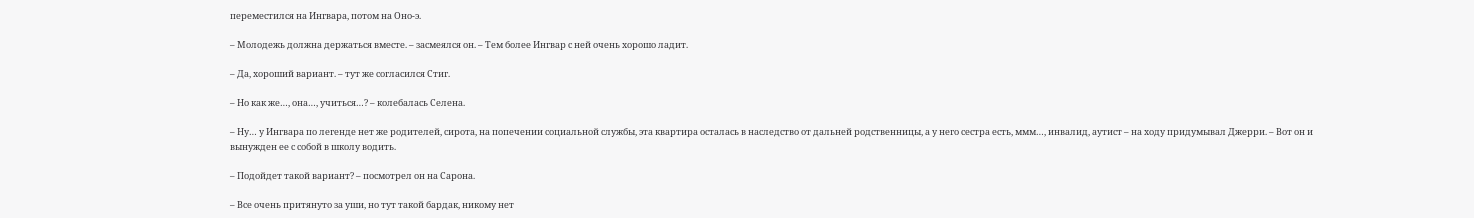переместился на Ингвара, потом на Оно-э.

– Молодежь должна держаться вместе. – засмеялся он. – Тем более Ингвар с ней очень хорошо ладит.

– Да, хороший вариант. – тут же согласился Стиг.

– Но как же…, она…, учиться…? – колебалась Селена.

– Ну… у Ингвара по легенде нет же родителей, сирота, на попечении социальной службы, эта квартира осталась в наследство от дальней родственницы, а у него сестра есть, ммм…, инвалид, аутист – на ходу придумывал Джерри. – Вот он и вынужден ее с собой в школу водить.

– Подойдет такой вариант? – посмотрел он на Сарона.

– Все очень притянуто за уши, но тут такой бардак, никому нет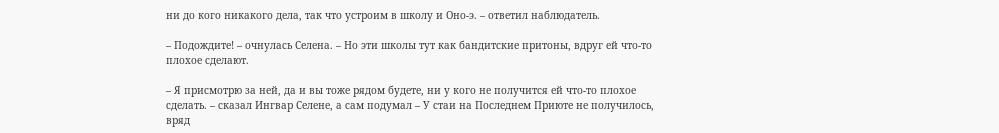ни до кого никакого дела, так что устроим в школу и Оно-э. – ответил наблюдатель.

– Подождите! – очнулась Селена. – Но эти школы тут как бандитские притоны, вдруг ей что-то плохое сделают.

– Я присмотрю за ней, да и вы тоже рядом будете, ни у кого не получится ей что-то плохое сделать. – сказал Ингвар Селене, а сам подумал – У стаи на Последнем Приюте не получилось, вряд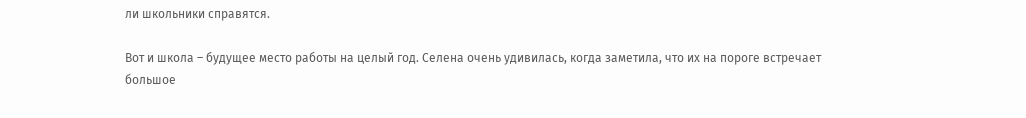ли школьники справятся.

Вот и школа – будущее место работы на целый год. Селена очень удивилась, когда заметила, что их на пороге встречает большое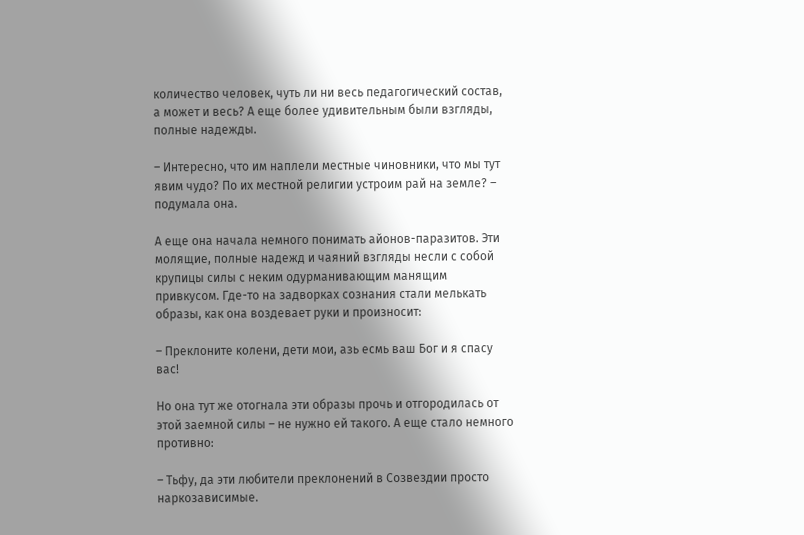количество человек, чуть ли ни весь педагогический состав, а может и весь? А еще более удивительным были взгляды, полные надежды.

– Интересно, что им наплели местные чиновники, что мы тут явим чудо? По их местной религии устроим рай на земле? – подумала она.

А еще она начала немного понимать айонов-паразитов. Эти молящие, полные надежд и чаяний взгляды несли с собой крупицы силы с неким одурманивающим манящим привкусом. Где-то на задворках сознания стали мелькать образы, как она воздевает руки и произносит:

– Преклоните колени, дети мои, азь есмь ваш Бог и я спасу вас!

Но она тут же отогнала эти образы прочь и отгородилась от этой заемной силы – не нужно ей такого. А еще стало немного противно:

– Тьфу, да эти любители преклонений в Созвездии просто наркозависимые.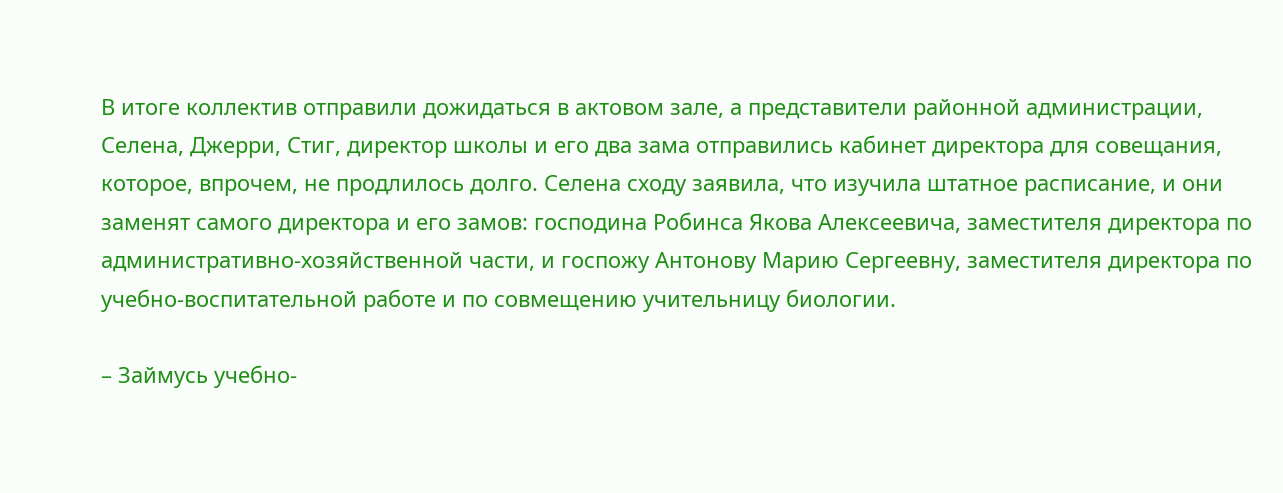В итоге коллектив отправили дожидаться в актовом зале, а представители районной администрации, Селена, Джерри, Стиг, директор школы и его два зама отправились кабинет директора для совещания, которое, впрочем, не продлилось долго. Селена сходу заявила, что изучила штатное расписание, и они заменят самого директора и его замов: господина Робинса Якова Алексеевича, заместителя директора по административно-хозяйственной части, и госпожу Антонову Марию Сергеевну, заместителя директора по учебно-воспитательной работе и по совмещению учительницу биологии.

– Займусь учебно-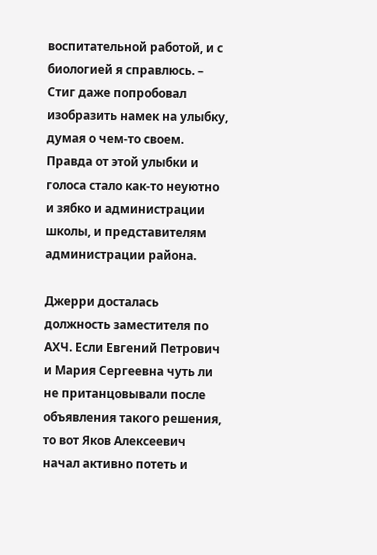воспитательной работой, и с биологией я справлюсь. – Стиг даже попробовал изобразить намек на улыбку, думая о чем-то своем. Правда от этой улыбки и голоса стало как-то неуютно и зябко и администрации школы, и представителям администрации района.

Джерри досталась должность заместителя по АХЧ. Если Евгений Петрович и Мария Сергеевна чуть ли не пританцовывали после объявления такого решения, то вот Яков Алексеевич начал активно потеть и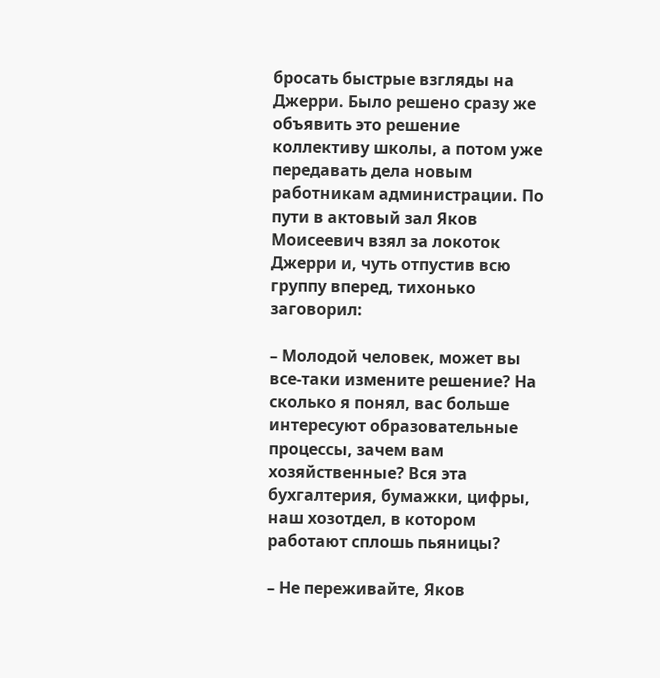бросать быстрые взгляды на Джерри. Было решено сразу же объявить это решение коллективу школы, а потом уже передавать дела новым работникам администрации. По пути в актовый зал Яков Моисеевич взял за локоток Джерри и, чуть отпустив всю группу вперед, тихонько заговорил:

– Молодой человек, может вы все-таки измените решение? На сколько я понял, вас больше интересуют образовательные процессы, зачем вам хозяйственные? Вся эта бухгалтерия, бумажки, цифры, наш хозотдел, в котором работают сплошь пьяницы?

– Не переживайте, Яков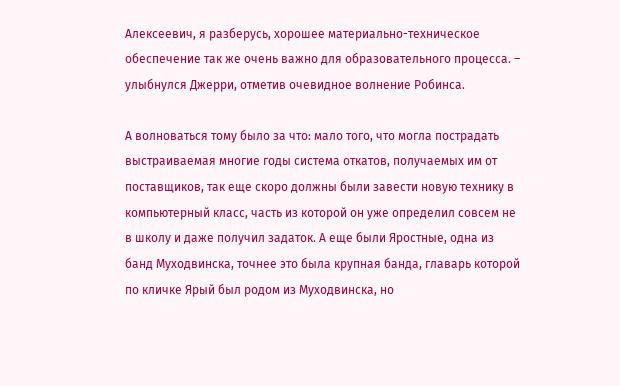Алексеевич, я разберусь, хорошее материально-техническое обеспечение так же очень важно для образовательного процесса. – улыбнулся Джерри, отметив очевидное волнение Робинса.

А волноваться тому было за что: мало того, что могла пострадать выстраиваемая многие годы система откатов, получаемых им от поставщиков, так еще скоро должны были завести новую технику в компьютерный класс, часть из которой он уже определил совсем не в школу и даже получил задаток. А еще были Яростные, одна из банд Муходвинска, точнее это была крупная банда, главарь которой по кличке Ярый был родом из Муходвинска, но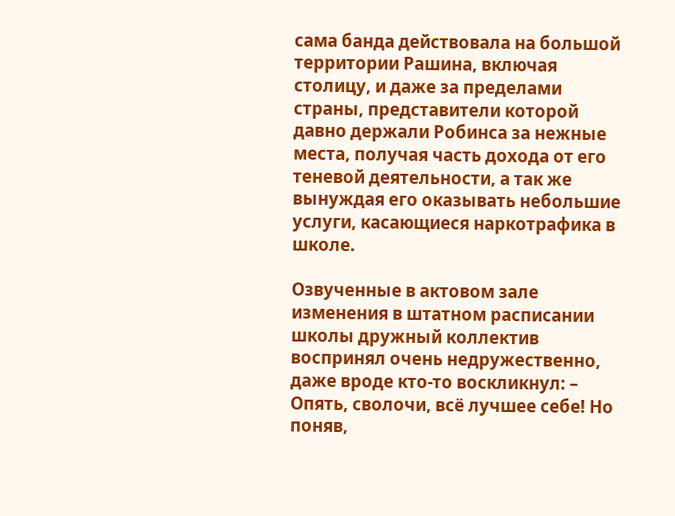сама банда действовала на большой территории Рашина, включая столицу, и даже за пределами страны, представители которой давно держали Робинса за нежные места, получая часть дохода от его теневой деятельности, а так же вынуждая его оказывать небольшие услуги, касающиеся наркотрафика в школе.

Озвученные в актовом зале изменения в штатном расписании школы дружный коллектив воспринял очень недружественно, даже вроде кто-то воскликнул: – Опять, сволочи, всё лучшее себе! Но поняв,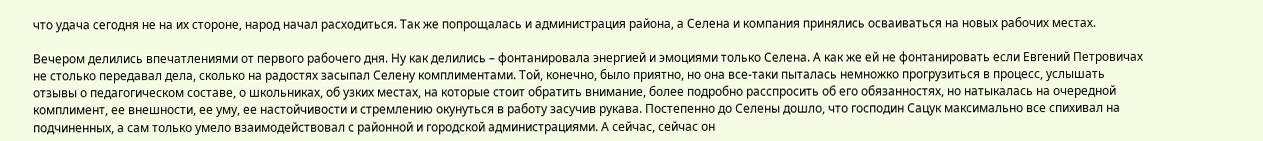что удача сегодня не на их стороне, народ начал расходиться. Так же попрощалась и администрация района, а Селена и компания принялись осваиваться на новых рабочих местах.

Вечером делились впечатлениями от первого рабочего дня. Ну как делились – фонтанировала энергией и эмоциями только Селена. А как же ей не фонтанировать если Евгений Петровичах не столько передавал дела, сколько на радостях засыпал Селену комплиментами. Той, конечно, было приятно, но она все-таки пыталась немножко прогрузиться в процесс, услышать отзывы о педагогическом составе, о школьниках, об узких местах, на которые стоит обратить внимание, более подробно расспросить об его обязанностях, но натыкалась на очередной комплимент, ее внешности, ее уму, ее настойчивости и стремлению окунуться в работу засучив рукава. Постепенно до Селены дошло, что господин Сацук максимально все спихивал на подчиненных, а сам только умело взаимодействовал с районной и городской администрациями. А сейчас, сейчас он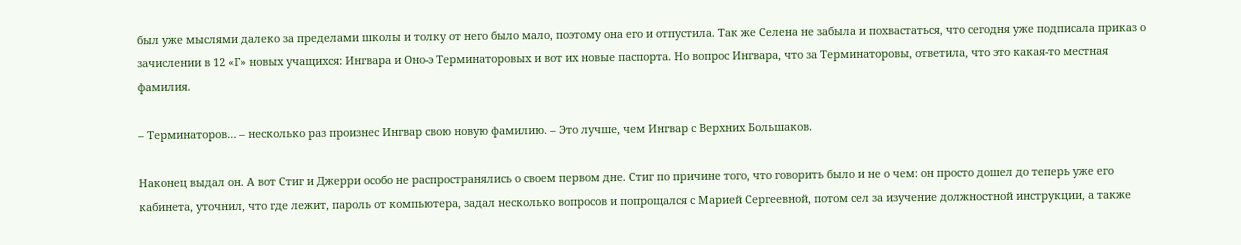был уже мыслями далеко за пределами школы и толку от него было мало, поэтому она его и отпустила. Так же Селена не забыла и похвастаться, что сегодня уже подписала приказ о зачислении в 12 «Г» новых учащихся: Ингвара и Оно-э Терминаторовых и вот их новые паспорта. Но вопрос Ингвара, что за Терминаторовы, ответила, что это какая-то местная фамилия.

– Терминаторов… – несколько раз произнес Ингвар свою новую фамилию. – Это лучше, чем Ингвар с Верхних Большаков.

Наконец выдал он. А вот Стиг и Джерри особо не распространялись о своем первом дне. Стиг по причине того, что говорить было и не о чем: он просто дошел до теперь уже его кабинета, уточнил, что где лежит, пароль от компьютера, задал несколько вопросов и попрощался с Марией Сергеевной, потом сел за изучение должностной инструкции, а также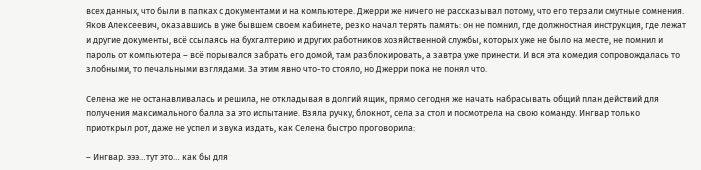всех данных, что были в папках с документами и на компьютере. Джерри же ничего не рассказывал потому, что его терзали смутные сомнения. Яков Алексеевич, оказавшись в уже бывшем своем кабинете, резко начал терять память: он не помнил, где должностная инструкция, где лежат и другие документы, всё ссылаясь на бухгалтерию и других работников хозяйственной службы, которых уже не было на месте, не помнил и пароль от компьютера – всё порывался забрать его домой, там разблокировать, а завтра уже принести. И вся эта комедия сопровождалась то злобными, то печальными взглядами. За этим явно что-то стояло, но Джерри пока не понял что.

Селена же не останавливалась и решила, не откладывая в долгий ящик, прямо сегодня же начать набрасывать общий план действий для получения максимального балла за это испытание. Взяла ручку, блокнот, села за стол и посмотрела на свою команду. Ингвар только приоткрыл рот, даже не успел и звука издать, как Селена быстро проговорила:

– Ингвар. эээ…тут это… как бы для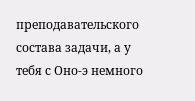преподавательского состава задачи, а у тебя с Оно-э немного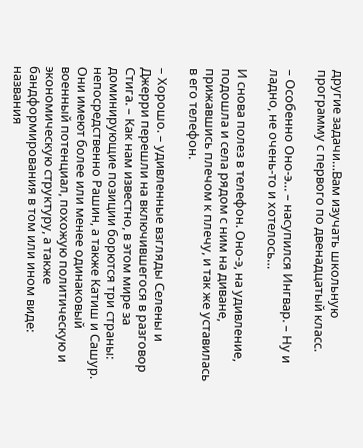другие задачи…Вам изучать школьную программу с первого по двенадцатый класс.

– Особенно Оно-э… – насупился Ингвар. – Ну и ладно, не очень-то и хотелось…

И снова полез в телефон. Оно-э, на удивление, подошла и села рядом с ним на диване, прижавшись плечом к плечу, и так же уставилась в его телефон.

– Хорошо. – удивленные взгляды Селены и Джерри перешли на включившегося в разговор Стига. – Как нам известно, в этом мире за доминирующие позиции борются три страны: непосредственно Рашин, а также Катиш и Сашур. Они имеют более или менее одинаковый военный потенциал, похожую политическую и экономическую структуру, а также бандформирования в том или ином виде: названия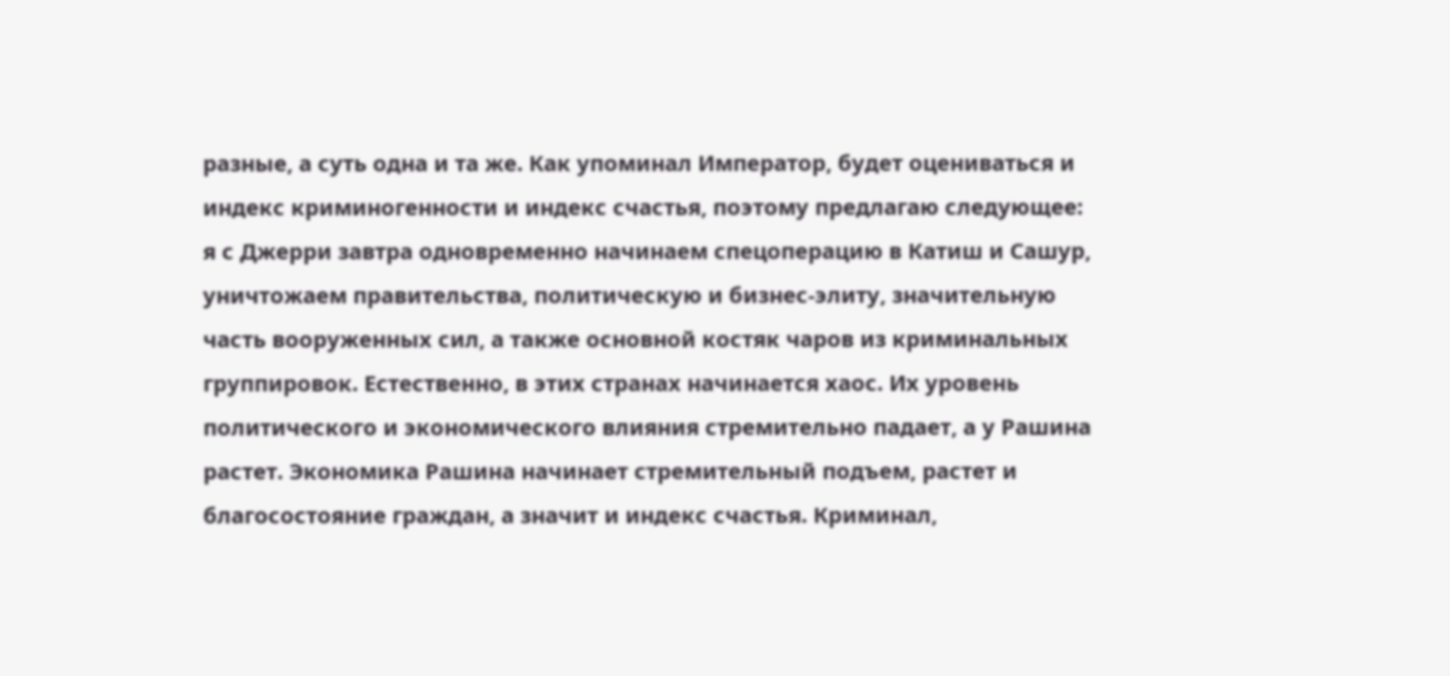разные, а суть одна и та же. Как упоминал Император, будет оцениваться и индекс криминогенности и индекс счастья, поэтому предлагаю следующее: я с Джерри завтра одновременно начинаем спецоперацию в Катиш и Сашур, уничтожаем правительства, политическую и бизнес-элиту, значительную часть вооруженных сил, а также основной костяк чаров из криминальных группировок. Естественно, в этих странах начинается хаос. Их уровень политического и экономического влияния стремительно падает, а у Рашина растет. Экономика Рашина начинает стремительный подъем, растет и благосостояние граждан, а значит и индекс счастья. Криминал,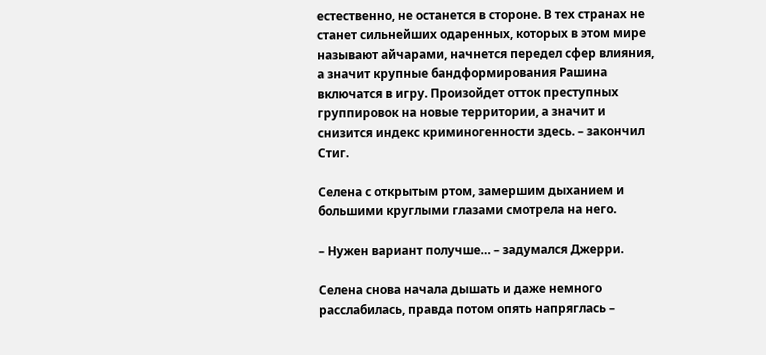естественно, не останется в стороне. В тех странах не станет сильнейших одаренных, которых в этом мире называют айчарами, начнется передел сфер влияния, а значит крупные бандформирования Рашина включатся в игру. Произойдет отток преступных группировок на новые территории, а значит и снизится индекс криминогенности здесь. – закончил Стиг.

Селена с открытым ртом, замершим дыханием и большими круглыми глазами смотрела на него.

– Нужен вариант получше… – задумался Джерри.

Селена снова начала дышать и даже немного расслабилась, правда потом опять напряглась –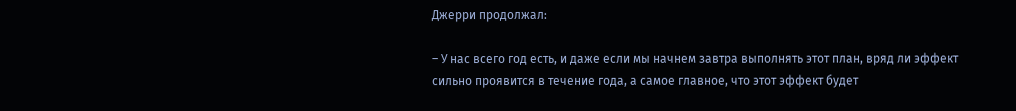Джерри продолжал:

– У нас всего год есть, и даже если мы начнем завтра выполнять этот план, вряд ли эффект сильно проявится в течение года, а самое главное, что этот эффект будет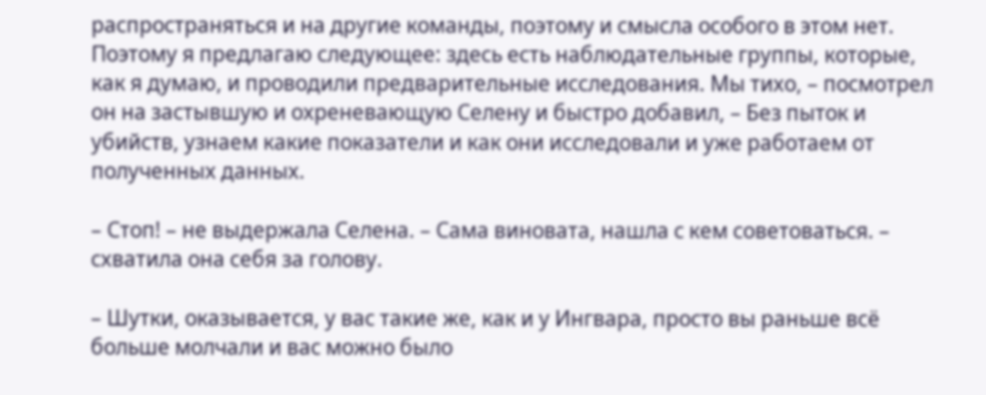распространяться и на другие команды, поэтому и смысла особого в этом нет. Поэтому я предлагаю следующее: здесь есть наблюдательные группы, которые, как я думаю, и проводили предварительные исследования. Мы тихо, – посмотрел он на застывшую и охреневающую Селену и быстро добавил, – Без пыток и убийств, узнаем какие показатели и как они исследовали и уже работаем от полученных данных.

– Стоп! – не выдержала Селена. – Сама виновата, нашла с кем советоваться. – схватила она себя за голову.

– Шутки, оказывается, у вас такие же, как и у Ингвара, просто вы раньше всё больше молчали и вас можно было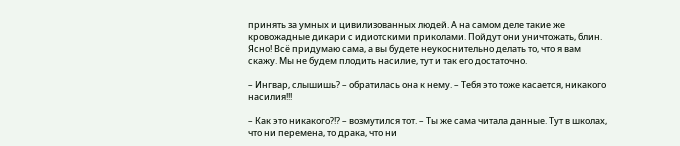принять за умных и цивилизованных людей. А на самом деле такие же кровожадные дикари с идиотскими приколами. Пойдут они уничтожать, блин. Ясно! Всё придумаю сама, а вы будете неукоснительно делать то, что я вам скажу. Мы не будем плодить насилие, тут и так его достаточно.

– Ингвар, слышишь? – обратилась она к нему. – Тебя это тоже касается, никакого насилия!!!

– Как это никакого?!? – возмутился тот. – Ты же сама читала данные. Тут в школах, что ни перемена, то драка, что ни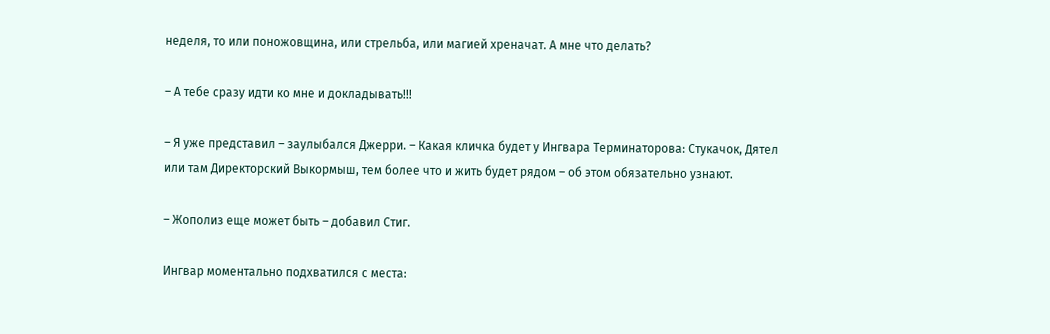неделя, то или поножовщина, или стрельба, или магией хреначат. А мне что делать?

– А тебе сразу идти ко мне и докладывать!!!

– Я уже представил – заулыбался Джерри. – Какая кличка будет у Ингвара Терминаторова: Стукачок, Дятел или там Директорский Выкормыш, тем более что и жить будет рядом – об этом обязательно узнают.

– Жополиз еще может быть – добавил Стиг.

Ингвар моментально подхватился с места: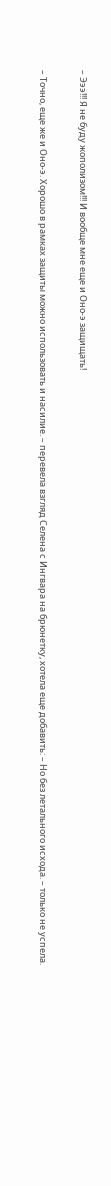– Эээ!!! Я не буду жополизом!!! И вообще мне еще и Оно-э защищать!

– Точно, еще же и Оно-э. Хорошо в рамках защиты можно использовать и насилие. – перевела взгляд Селена с Ингвара на брюнетку, хотела еще добавить: – Но без летального исхода. – только не успела.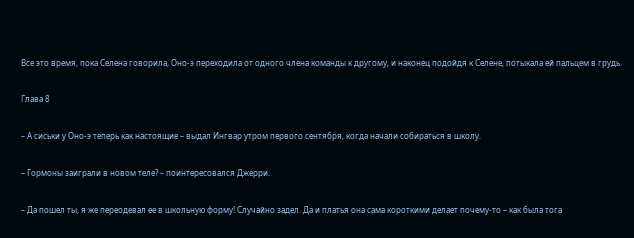Все это время, пока Селена говорила, Оно-э переходила от одного члена команды к другому, и наконец подойдя к Селене, потыкала ей пальцем в грудь.

Глава 8

– А сиськи у Оно-э теперь как настоящие – выдал Ингвар утром первого сентября, когда начали собираться в школу.

– Гормоны заиграли в новом теле? – поинтересовался Джерри.

– Да пошел ты, я же переодевал ее в школьную форму! Случайно задел. Да и платья она сама короткими делает почему-то – как была тога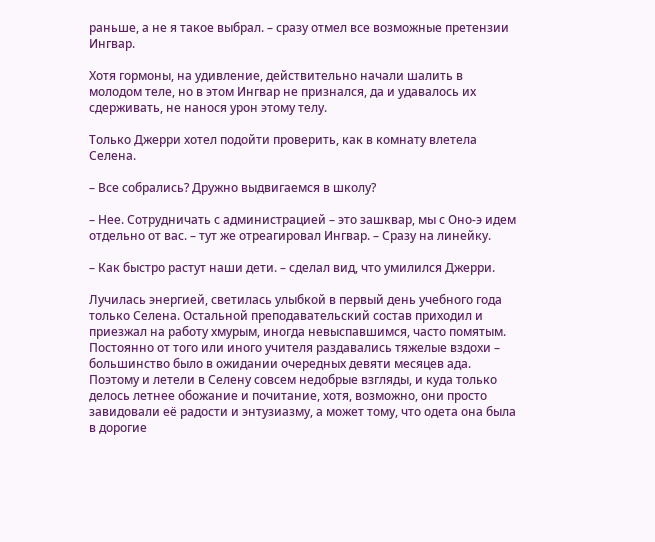раньше, а не я такое выбрал. – сразу отмел все возможные претензии Ингвар.

Хотя гормоны, на удивление, действительно начали шалить в молодом теле, но в этом Ингвар не признался, да и удавалось их сдерживать, не нанося урон этому телу.

Только Джерри хотел подойти проверить, как в комнату влетела Селена.

– Все собрались? Дружно выдвигаемся в школу?

– Нее. Сотрудничать с администрацией – это зашквар, мы с Оно-э идем отдельно от вас. – тут же отреагировал Ингвар. – Сразу на линейку.

– Как быстро растут наши дети. – сделал вид, что умилился Джерри.

Лучилась энергией, светилась улыбкой в первый день учебного года только Селена. Остальной преподавательский состав приходил и приезжал на работу хмурым, иногда невыспавшимся, часто помятым. Постоянно от того или иного учителя раздавались тяжелые вздохи – большинство было в ожидании очередных девяти месяцев ада. Поэтому и летели в Селену совсем недобрые взгляды, и куда только делось летнее обожание и почитание, хотя, возможно, они просто завидовали её радости и энтузиазму, а может тому, что одета она была в дорогие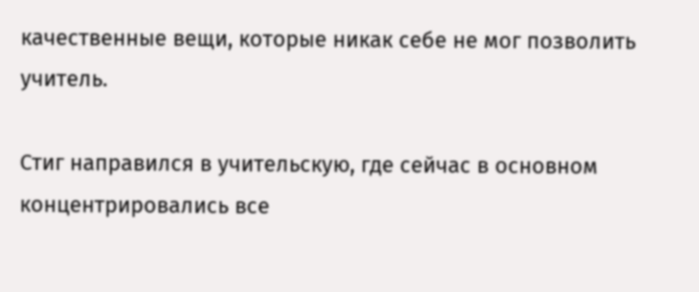качественные вещи, которые никак себе не мог позволить учитель.

Стиг направился в учительскую, где сейчас в основном концентрировались все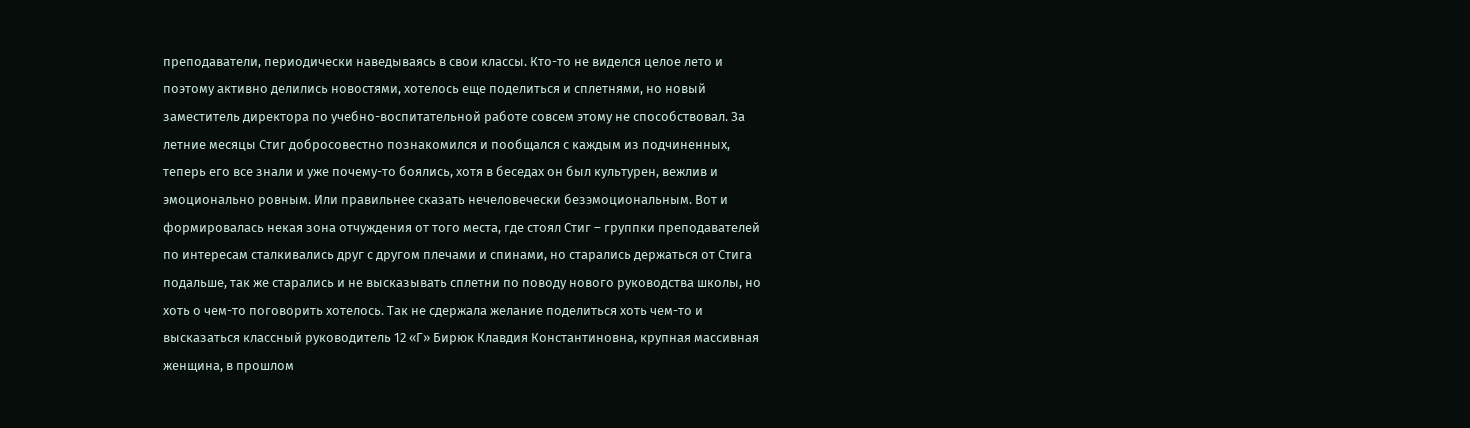преподаватели, периодически наведываясь в свои классы. Кто-то не виделся целое лето и поэтому активно делились новостями, хотелось еще поделиться и сплетнями, но новый заместитель директора по учебно-воспитательной работе совсем этому не способствовал. За летние месяцы Стиг добросовестно познакомился и пообщался с каждым из подчиненных, теперь его все знали и уже почему-то боялись, хотя в беседах он был культурен, вежлив и эмоционально ровным. Или правильнее сказать нечеловечески безэмоциональным. Вот и формировалась некая зона отчуждения от того места, где стоял Стиг – группки преподавателей по интересам сталкивались друг с другом плечами и спинами, но старались держаться от Стига подальше, так же старались и не высказывать сплетни по поводу нового руководства школы, но хоть о чем-то поговорить хотелось. Так не сдержала желание поделиться хоть чем-то и высказаться классный руководитель 12 «Г» Бирюк Клавдия Константиновна, крупная массивная женщина, в прошлом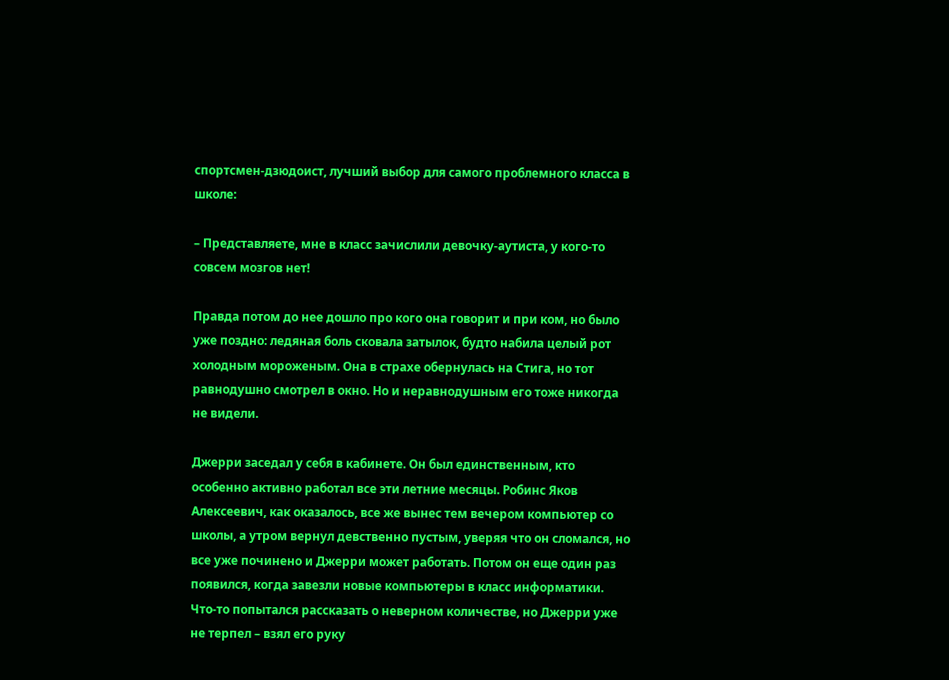спортсмен-дзюдоист, лучший выбор для самого проблемного класса в школе:

– Представляете, мне в класс зачислили девочку-аутиста, у кого-то совсем мозгов нет!

Правда потом до нее дошло про кого она говорит и при ком, но было уже поздно: ледяная боль сковала затылок, будто набила целый рот холодным мороженым. Она в страхе обернулась на Стига, но тот равнодушно смотрел в окно. Но и неравнодушным его тоже никогда не видели.

Джерри заседал у себя в кабинете. Он был единственным, кто особенно активно работал все эти летние месяцы. Робинс Яков Алексеевич, как оказалось, все же вынес тем вечером компьютер со школы, а утром вернул девственно пустым, уверяя что он сломался, но все уже починено и Джерри может работать. Потом он еще один раз появился, когда завезли новые компьютеры в класс информатики. Что-то попытался рассказать о неверном количестве, но Джерри уже не терпел – взял его руку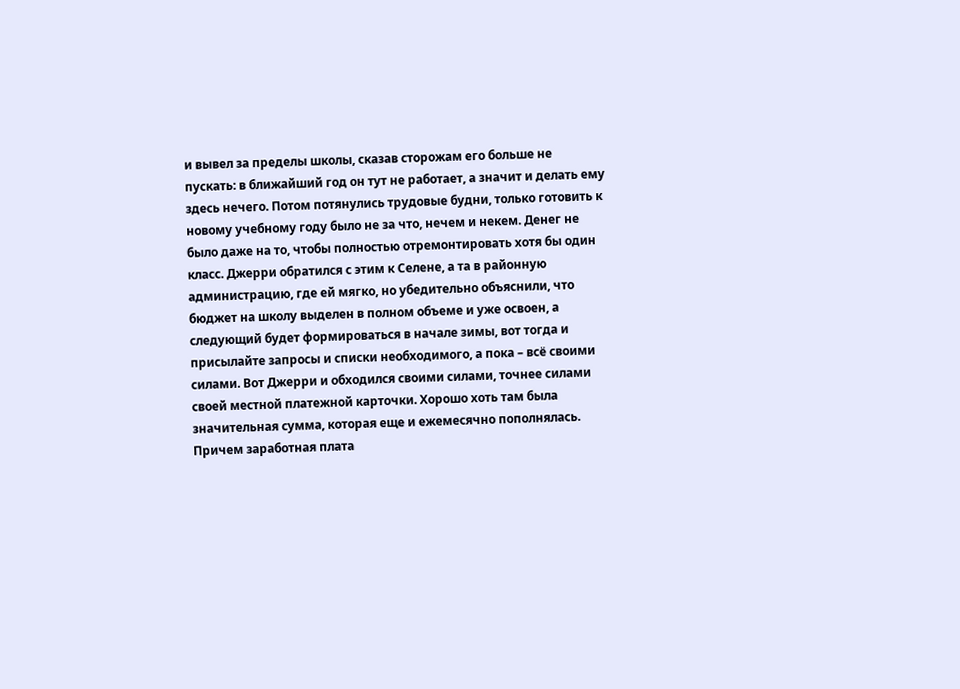и вывел за пределы школы, сказав сторожам его больше не пускать: в ближайший год он тут не работает, а значит и делать ему здесь нечего. Потом потянулись трудовые будни, только готовить к новому учебному году было не за что, нечем и некем. Денег не было даже на то, чтобы полностью отремонтировать хотя бы один класс. Джерри обратился с этим к Селене, а та в районную администрацию, где ей мягко, но убедительно объяснили, что бюджет на школу выделен в полном объеме и уже освоен, а следующий будет формироваться в начале зимы, вот тогда и присылайте запросы и списки необходимого, а пока – всё своими силами. Вот Джерри и обходился своими силами, точнее силами своей местной платежной карточки. Хорошо хоть там была значительная сумма, которая еще и ежемесячно пополнялась. Причем заработная плата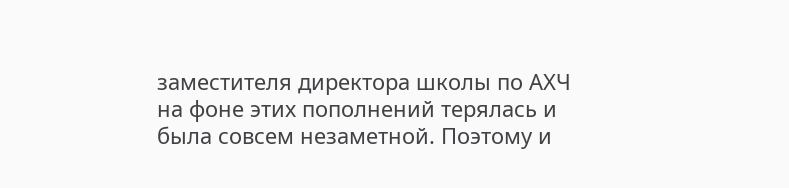заместителя директора школы по АХЧ на фоне этих пополнений терялась и была совсем незаметной. Поэтому и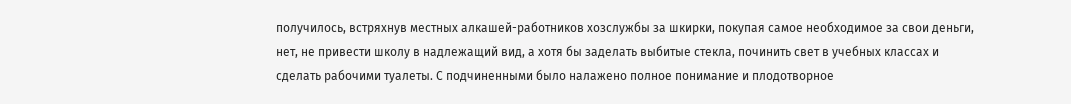получилось, встряхнув местных алкашей-работников хозслужбы за шкирки, покупая самое необходимое за свои деньги, нет, не привести школу в надлежащий вид, а хотя бы заделать выбитые стекла, починить свет в учебных классах и сделать рабочими туалеты. С подчиненными было налажено полное понимание и плодотворное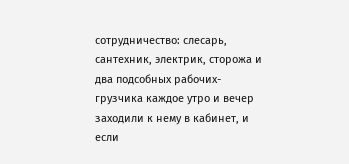сотрудничество: слесарь, сантехник, электрик, сторожа и два подсобных рабочих-грузчика каждое утро и вечер заходили к нему в кабинет, и если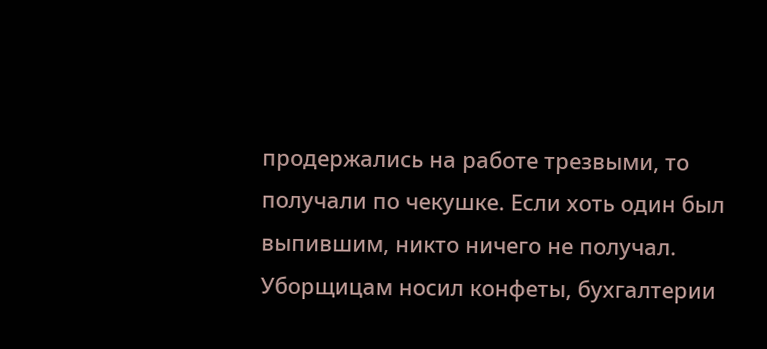продержались на работе трезвыми, то получали по чекушке. Если хоть один был выпившим, никто ничего не получал. Уборщицам носил конфеты, бухгалтерии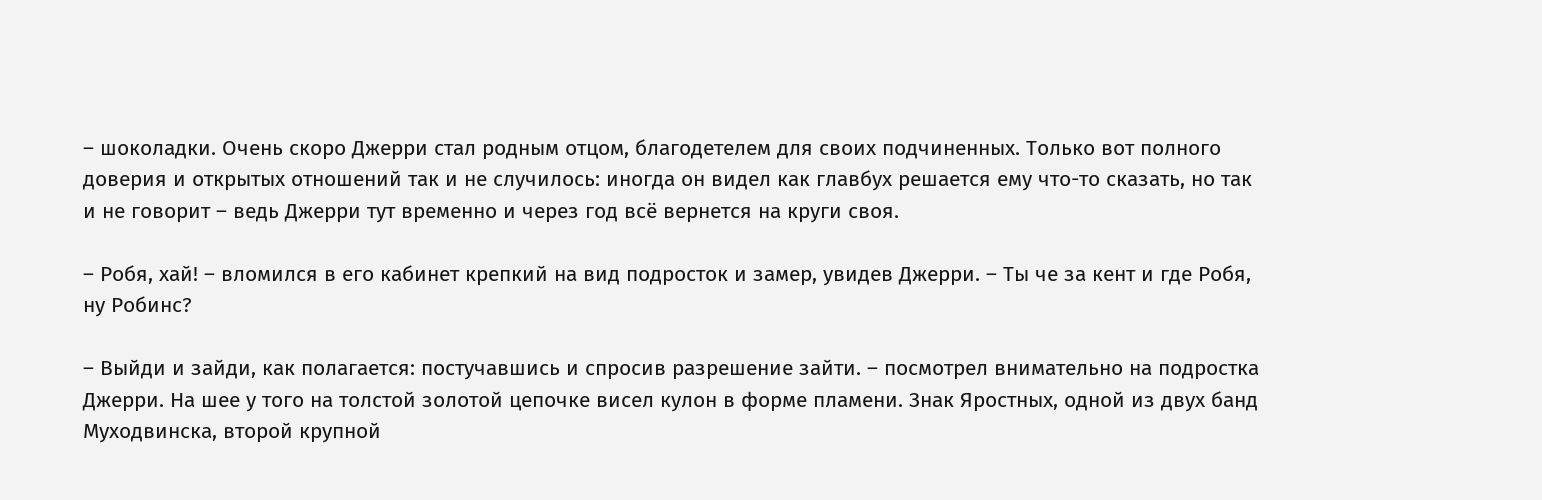– шоколадки. Очень скоро Джерри стал родным отцом, благодетелем для своих подчиненных. Только вот полного доверия и открытых отношений так и не случилось: иногда он видел как главбух решается ему что-то сказать, но так и не говорит – ведь Джерри тут временно и через год всё вернется на круги своя.

– Робя, хай! – вломился в его кабинет крепкий на вид подросток и замер, увидев Джерри. – Ты че за кент и где Робя, ну Робинс?

– Выйди и зайди, как полагается: постучавшись и спросив разрешение зайти. – посмотрел внимательно на подростка Джерри. На шее у того на толстой золотой цепочке висел кулон в форме пламени. Знак Яростных, одной из двух банд Муходвинска, второй крупной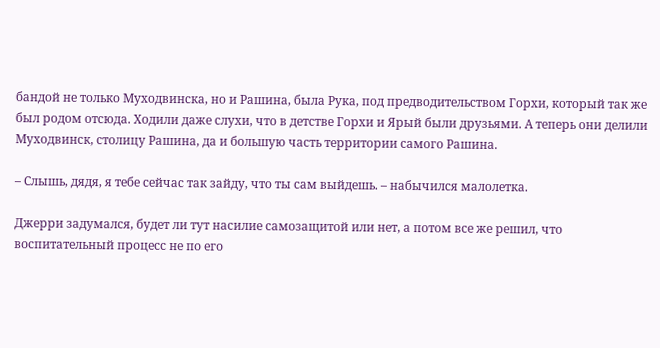бандой не только Муходвинска, но и Рашина, была Рука, под предводительством Горхи, который так же был родом отсюда. Ходили даже слухи, что в детстве Горхи и Ярый были друзьями. А теперь они делили Муходвинск, столицу Рашина, да и большую часть территории самого Рашина.

– Слышь, дядя, я тебе сейчас так зайду, что ты сам выйдешь. – набычился малолетка.

Джерри задумался, будет ли тут насилие самозащитой или нет, а потом все же решил, что воспитательный процесс не по его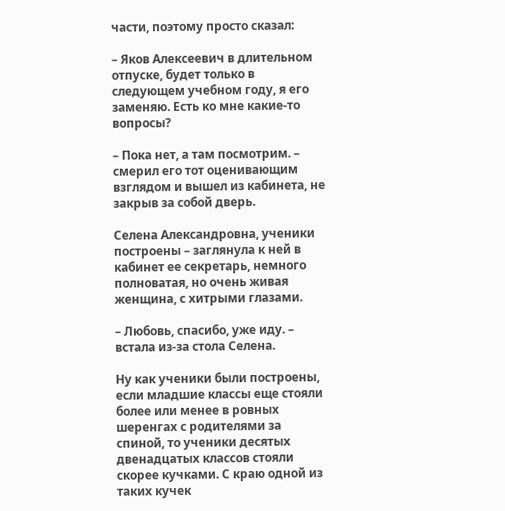части, поэтому просто сказал:

– Яков Алексеевич в длительном отпуске, будет только в следующем учебном году, я его заменяю. Есть ко мне какие-то вопросы?

– Пока нет, а там посмотрим. – смерил его тот оценивающим взглядом и вышел из кабинета, не закрыв за собой дверь.

Селена Александровна, ученики построены – заглянула к ней в кабинет ее секретарь, немного полноватая, но очень живая женщина, с хитрыми глазами.

– Любовь, спасибо, уже иду. – встала из-за стола Селена.

Ну как ученики были построены, если младшие классы еще стояли более или менее в ровных шеренгах с родителями за спиной, то ученики десятых двенадцатых классов стояли скорее кучками. С краю одной из таких кучек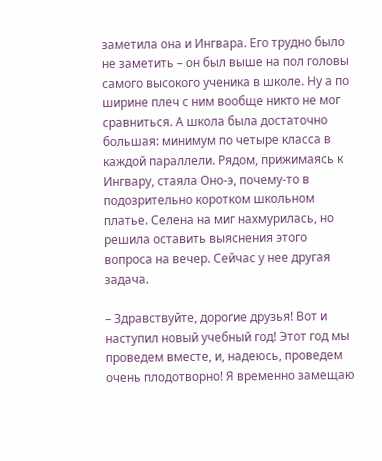заметила она и Ингвара. Его трудно было не заметить – он был выше на пол головы самого высокого ученика в школе. Ну а по ширине плеч с ним вообще никто не мог сравниться. А школа была достаточно большая: минимум по четыре класса в каждой параллели. Рядом, прижимаясь к Ингвару, стаяла Оно-э, почему-то в подозрительно коротком школьном платье. Селена на миг нахмурилась, но решила оставить выяснения этого вопроса на вечер. Сейчас у нее другая задача.

– Здравствуйте, дорогие друзья! Вот и наступил новый учебный год! Этот год мы проведем вместе, и, надеюсь, проведем очень плодотворно! Я временно замещаю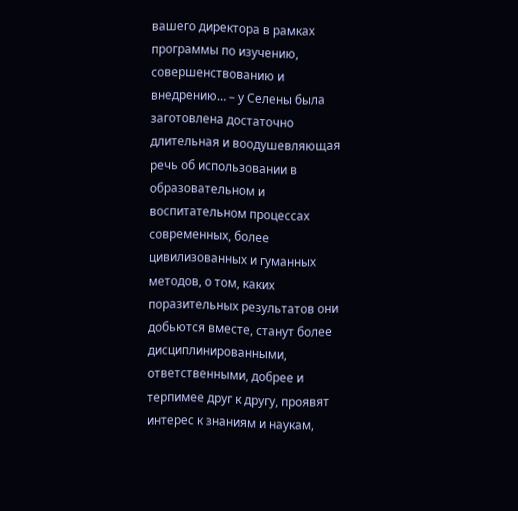вашего директора в рамках программы по изучению, совершенствованию и внедрению… – у Селены была заготовлена достаточно длительная и воодушевляющая речь об использовании в образовательном и воспитательном процессах современных, более цивилизованных и гуманных методов, о том, каких поразительных результатов они добьются вместе, станут более дисциплинированными, ответственными, добрее и терпимее друг к другу, проявят интерес к знаниям и наукам,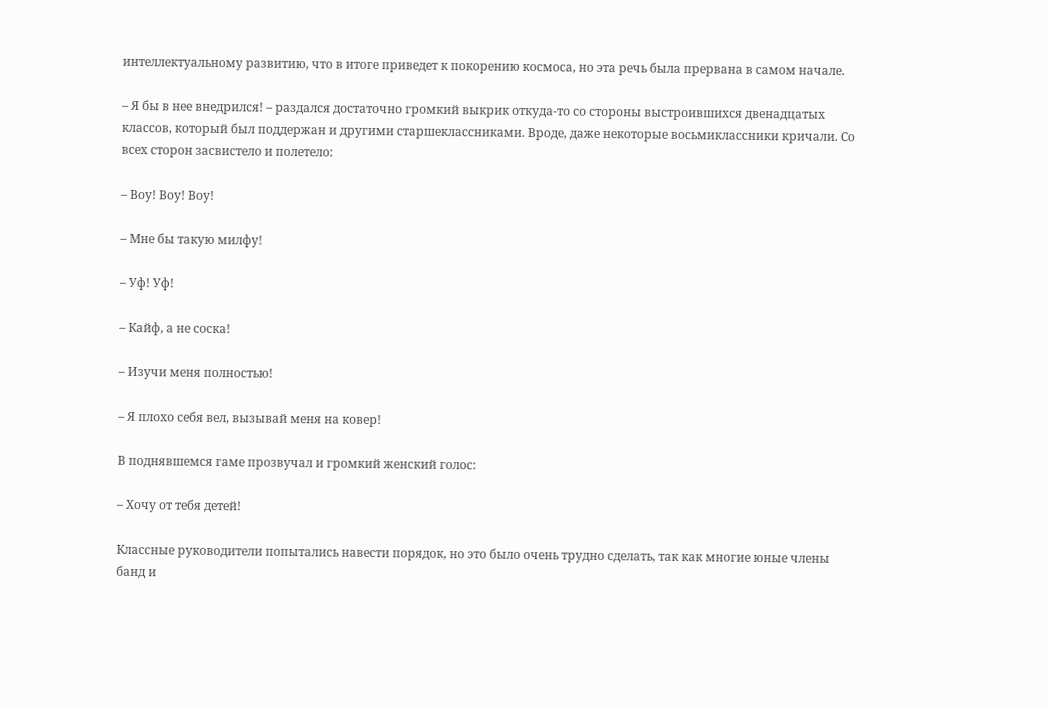интеллектуальному развитию, что в итоге приведет к покорению космоса, но эта речь была прервана в самом начале.

– Я бы в нее внедрился! – раздался достаточно громкий выкрик откуда-то со стороны выстроившихся двенадцатых классов, который был поддержан и другими старшеклассниками. Вроде, даже некоторые восьмиклассники кричали. Со всех сторон засвистело и полетело:

– Воу! Воу! Воу!

– Мне бы такую милфу!

– Уф! Уф!

– Кайф, а не соска!

– Изучи меня полностью!

– Я плохо себя вел, вызывай меня на ковер!

В поднявшемся гаме прозвучал и громкий женский голос:

– Хочу от тебя детей!

Классные руководители попытались навести порядок, но это было очень трудно сделать, так как многие юные члены банд и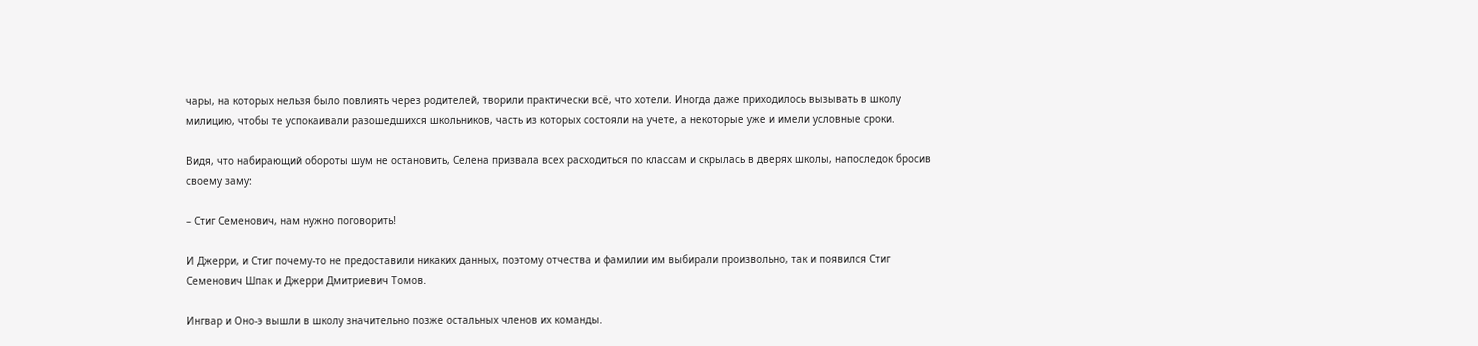чары, на которых нельзя было повлиять через родителей, творили практически всё, что хотели. Иногда даже приходилось вызывать в школу милицию, чтобы те успокаивали разошедшихся школьников, часть из которых состояли на учете, а некоторые уже и имели условные сроки.

Видя, что набирающий обороты шум не остановить, Селена призвала всех расходиться по классам и скрылась в дверях школы, напоследок бросив своему заму:

– Стиг Семенович, нам нужно поговорить!

И Джерри, и Стиг почему-то не предоставили никаких данных, поэтому отчества и фамилии им выбирали произвольно, так и появился Стиг Семенович Шпак и Джерри Дмитриевич Томов.

Ингвар и Оно-э вышли в школу значительно позже остальных членов их команды.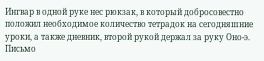Ингвар в одной руке нес рюкзак, в который добросовестно положил необходимое количество тетрадок на сегодняшние уроки, а также дневник, второй рукой держал за руку Оно-э. Письмо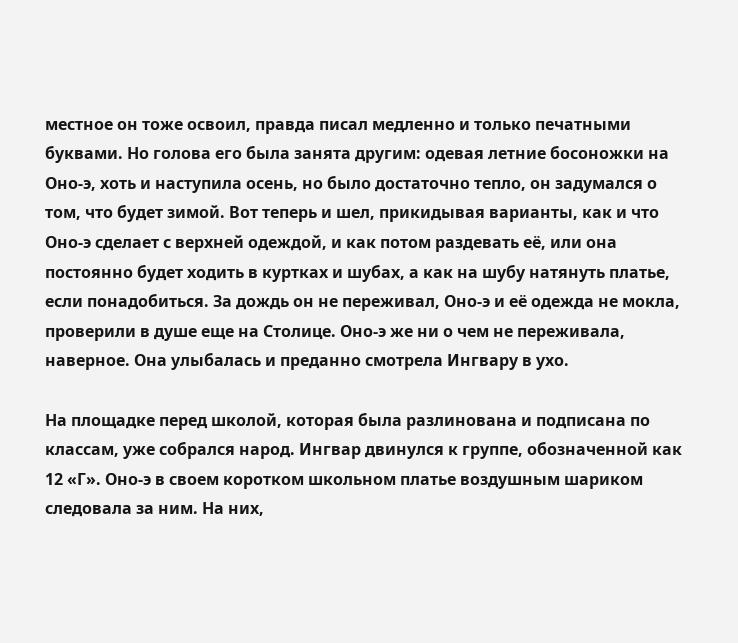местное он тоже освоил, правда писал медленно и только печатными буквами. Но голова его была занята другим: одевая летние босоножки на Оно-э, хоть и наступила осень, но было достаточно тепло, он задумался о том, что будет зимой. Вот теперь и шел, прикидывая варианты, как и что Оно-э сделает с верхней одеждой, и как потом раздевать её, или она постоянно будет ходить в куртках и шубах, а как на шубу натянуть платье, если понадобиться. За дождь он не переживал, Оно-э и её одежда не мокла, проверили в душе еще на Столице. Оно-э же ни о чем не переживала, наверное. Она улыбалась и преданно смотрела Ингвару в ухо.

На площадке перед школой, которая была разлинована и подписана по классам, уже собрался народ. Ингвар двинулся к группе, обозначенной как 12 «Г». Оно-э в своем коротком школьном платье воздушным шариком следовала за ним. На них,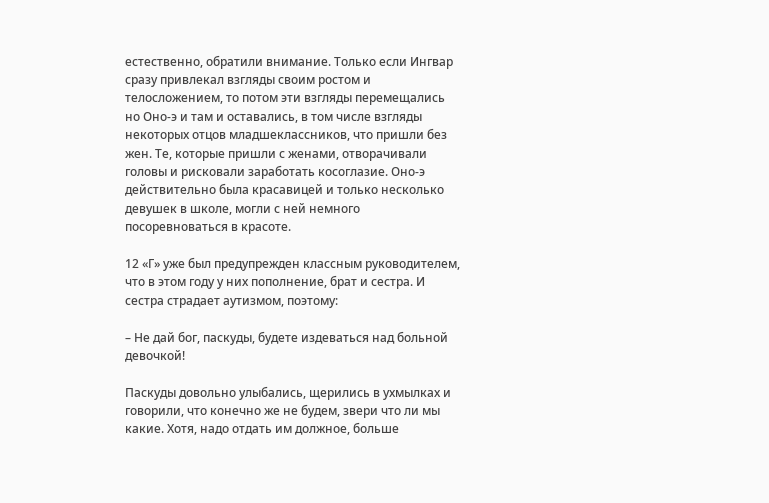естественно, обратили внимание. Только если Ингвар сразу привлекал взгляды своим ростом и телосложением, то потом эти взгляды перемещались но Оно-э и там и оставались, в том числе взгляды некоторых отцов младшеклассников, что пришли без жен. Те, которые пришли с женами, отворачивали головы и рисковали заработать косоглазие. Оно-э действительно была красавицей и только несколько девушек в школе, могли с ней немного посоревноваться в красоте.

12 «Г» уже был предупрежден классным руководителем, что в этом году у них пополнение, брат и сестра. И сестра страдает аутизмом, поэтому:

– Не дай бог, паскуды, будете издеваться над больной девочкой!

Паскуды довольно улыбались, щерились в ухмылках и говорили, что конечно же не будем, звери что ли мы какие. Хотя, надо отдать им должное, больше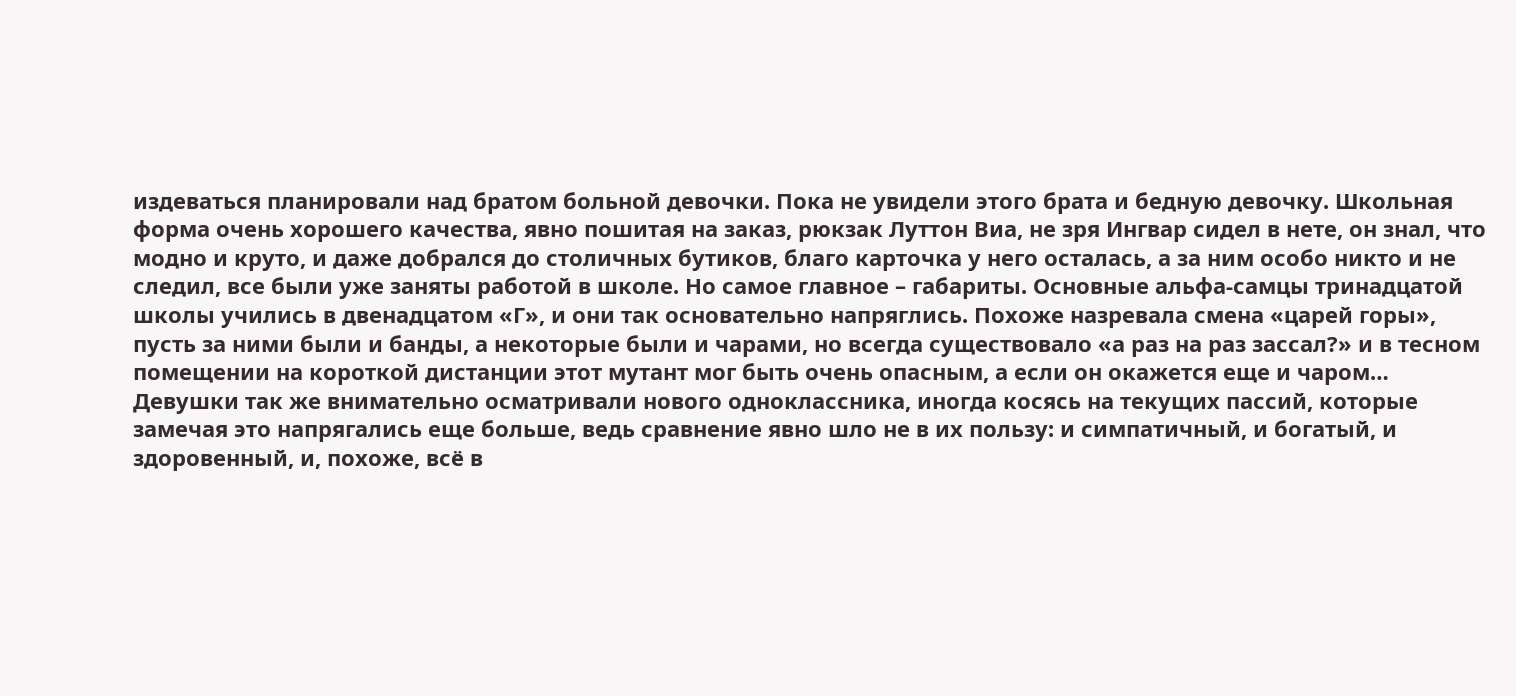издеваться планировали над братом больной девочки. Пока не увидели этого брата и бедную девочку. Школьная форма очень хорошего качества, явно пошитая на заказ, рюкзак Луттон Виа, не зря Ингвар сидел в нете, он знал, что модно и круто, и даже добрался до столичных бутиков, благо карточка у него осталась, а за ним особо никто и не следил, все были уже заняты работой в школе. Но самое главное – габариты. Основные альфа-самцы тринадцатой школы учились в двенадцатом «Г», и они так основательно напряглись. Похоже назревала смена «царей горы», пусть за ними были и банды, а некоторые были и чарами, но всегда существовало «а раз на раз зассал?» и в тесном помещении на короткой дистанции этот мутант мог быть очень опасным, а если он окажется еще и чаром… Девушки так же внимательно осматривали нового одноклассника, иногда косясь на текущих пассий, которые замечая это напрягались еще больше, ведь сравнение явно шло не в их пользу: и симпатичный, и богатый, и здоровенный, и, похоже, всё в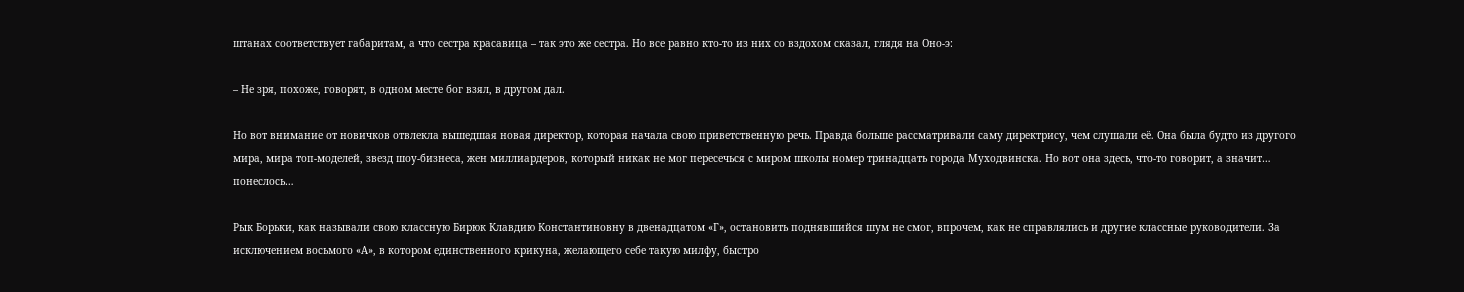штанах соответствует габаритам, а что сестра красавица – так это же сестра. Но все равно кто-то из них со вздохом сказал, глядя на Оно-э:

– Не зря, похоже, говорят, в одном месте бог взял, в другом дал.

Но вот внимание от новичков отвлекла вышедшая новая директор, которая начала свою приветственную речь. Правда больше рассматривали саму директрису, чем слушали её. Она была будто из другого мира, мира топ-моделей, звезд шоу-бизнеса, жен миллиардеров, который никак не мог пересечься с миром школы номер тринадцать города Муходвинска. Но вот она здесь, что-то говорит, а значит… понеслось…

Рык Борьки, как называли свою классную Бирюк Клавдию Константиновну в двенадцатом «Г», остановить поднявшийся шум не смог, впрочем, как не справлялись и другие классные руководители. За исключением восьмого «А», в котором единственного крикуна, желающего себе такую милфу, быстро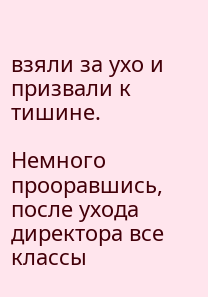взяли за ухо и призвали к тишине.

Немного прооравшись, после ухода директора все классы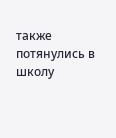также потянулись в школу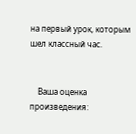на первый урок, которым шел классный час.


    Ваша оценка произведения: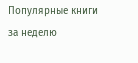Популярные книги за неделю